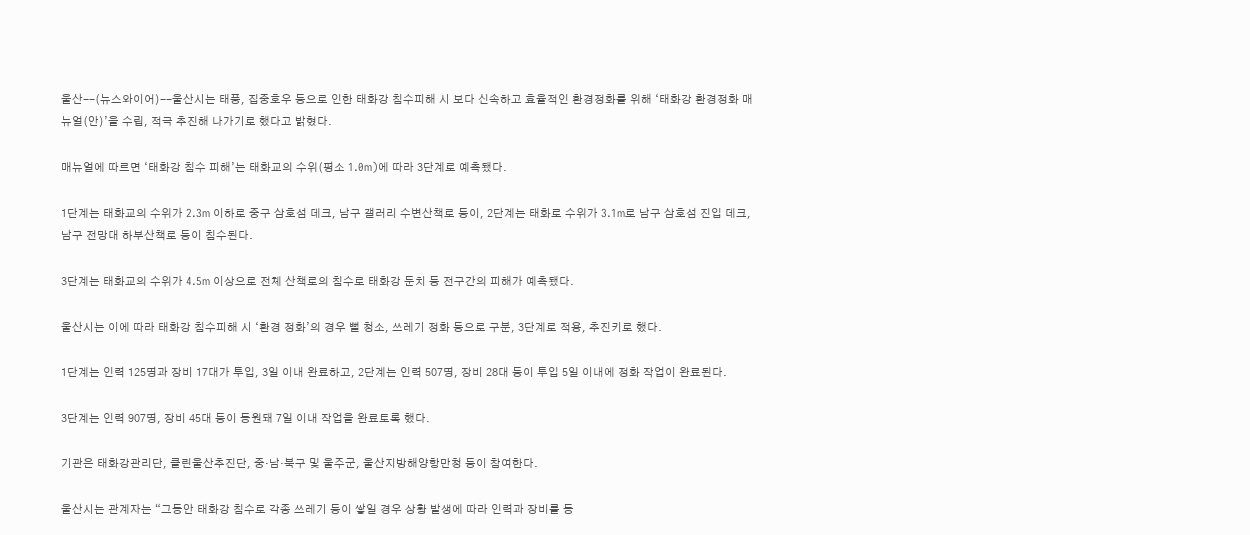울산--(뉴스와이어)--울산시는 태풍, 집중호우 등으로 인한 태화강 침수피해 시 보다 신속하고 효율적인 환경정화를 위해 ‘태화강 환경정화 매뉴얼(안)’을 수립, 적극 추진해 나가기로 했다고 밝혔다.

매뉴얼에 따르면 ‘태화강 침수 피해’는 태화교의 수위(평소 1.0m)에 따라 3단계로 예측됐다.

1단계는 태화교의 수위가 2.3m 이하로 중구 삼호섬 데크, 남구 갤러리 수변산책로 등이, 2단계는 태화로 수위가 3.1m로 남구 삼호섬 진입 데크, 남구 전망대 하부산책로 등이 침수된다.

3단계는 태화교의 수위가 4.5m 이상으로 전체 산책로의 침수로 태화강 둔치 등 전구간의 피해가 예측됐다.

울산시는 이에 따라 태화강 침수피해 시 ‘환경 정화’의 경우 뻘 청소, 쓰레기 정화 등으로 구분, 3단계로 적용, 추진키로 했다.

1단계는 인력 125명과 장비 17대가 투입, 3일 이내 완료하고, 2단계는 인력 507명, 장비 28대 등이 투입 5일 이내에 정화 작업이 완료된다.

3단계는 인력 907명, 장비 45대 등이 동원돼 7일 이내 작업을 완료토록 했다.

기관은 태화강관리단, 클린울산추진단, 중·남·북구 및 울주군, 울산지방해양항만청 등이 참여한다.

울산시는 관계자는 “그동안 태화강 침수로 각종 쓰레기 등이 쌓일 경우 상황 발생에 따라 인력과 장비를 동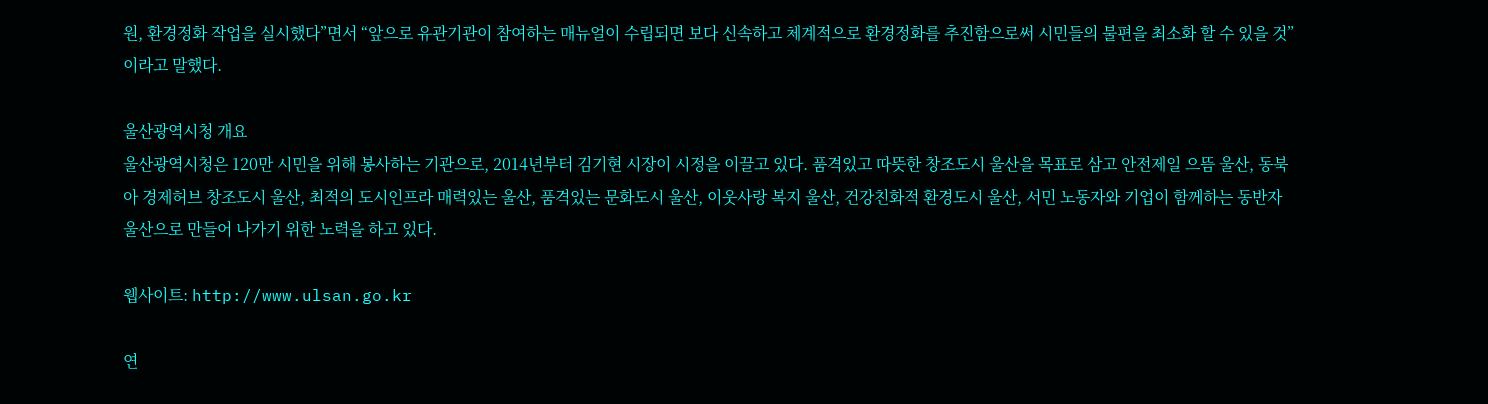원, 환경정화 작업을 실시했다”면서 “앞으로 유관기관이 참여하는 매뉴얼이 수립되면 보다 신속하고 체계적으로 환경정화를 추진함으로써 시민들의 불편을 최소화 할 수 있을 것”이라고 말했다.

울산광역시청 개요
울산광역시청은 120만 시민을 위해 봉사하는 기관으로, 2014년부터 김기현 시장이 시정을 이끌고 있다. 품격있고 따뜻한 창조도시 울산을 목표로 삼고 안전제일 으뜸 울산, 동북아 경제허브 창조도시 울산, 최적의 도시인프라 매력있는 울산, 품격있는 문화도시 울산, 이웃사랑 복지 울산, 건강친화적 환경도시 울산, 서민 노동자와 기업이 함께하는 동반자 울산으로 만들어 나가기 위한 노력을 하고 있다.

웹사이트: http://www.ulsan.go.kr

연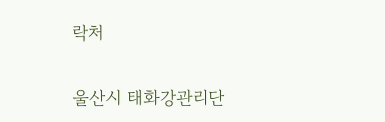락처

울산시 태화강관리단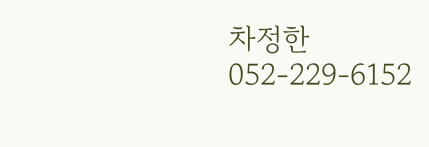차정한
052-229-6152